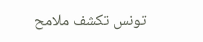تونس تكشف ملامح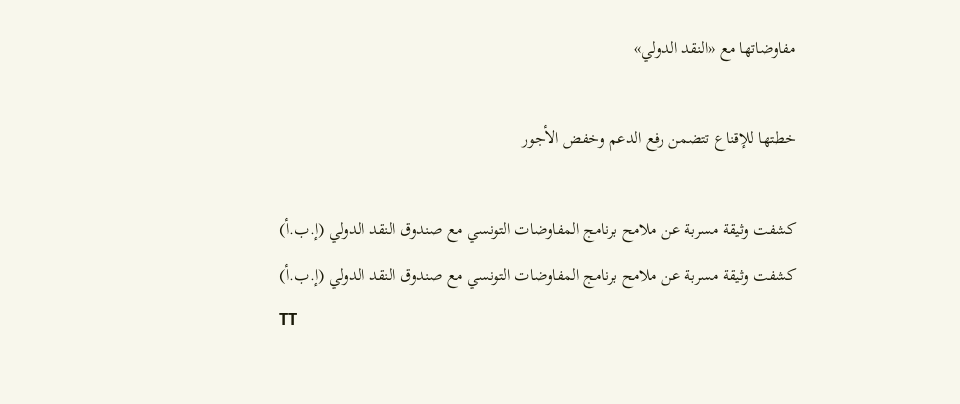مفاوضاتها مع «النقد الدولي»

خطتها للإقناع تتضمن رفع الدعم وخفض الأجور

كشفت وثيقة مسربة عن ملامح برنامج المفاوضات التونسي مع صندوق النقد الدولي (إ.ب.أ)
كشفت وثيقة مسربة عن ملامح برنامج المفاوضات التونسي مع صندوق النقد الدولي (إ.ب.أ)
TT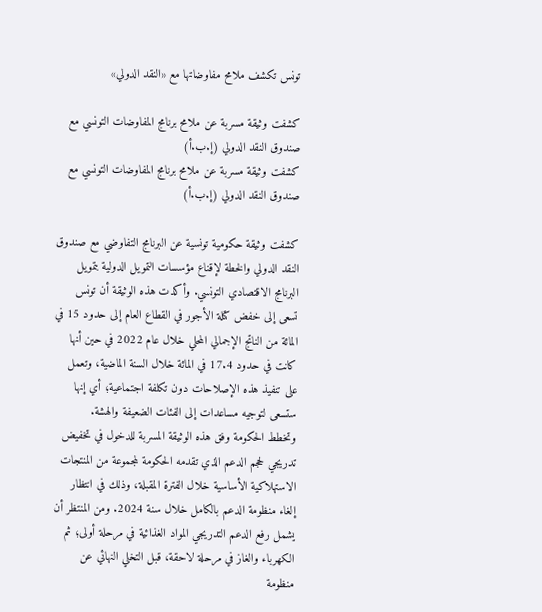تونس تكشف ملامح مفاوضاتها مع «النقد الدولي»

كشفت وثيقة مسربة عن ملامح برنامج المفاوضات التونسي مع صندوق النقد الدولي (إ.ب.أ)
كشفت وثيقة مسربة عن ملامح برنامج المفاوضات التونسي مع صندوق النقد الدولي (إ.ب.أ)

كشفت وثيقة حكومية تونسية عن البرنامج التفاوضي مع صندوق النقد الدولي والخطة لإقناع مؤسسات التمويل الدولية بتمويل البرنامج الاقتصادي التونسي. وأكدت هذه الوثيقة أن تونس تسعى إلى خفض كتلة الأجور في القطاع العام إلى حدود 15 في المائة من الناتج الإجمالي المحلي خلال عام 2022 في حين أنها كانت في حدود 17.4 في المائة خلال السنة الماضية، وتعمل على تنفيذ هذه الإصلاحات دون تكلفة اجتماعية؛ أي إنها ستسعى لتوجيه مساعدات إلى الفئات الضعيفة والهشة.
وتخطط الحكومة وفق هذه الوثيقة المسربة للدخول في تخفيض تدريجي لحجم الدعم الذي تقدمه الحكومة لمجموعة من المنتجات الاستهلاكية الأساسية خلال الفترة المقبلة، وذلك في انتظار إلغاء منظومة الدعم بالكامل خلال سنة 2024. ومن المنتظر أن يشمل رفع الدعم التدريجي المواد الغذائية في مرحلة أولى؛ ثم الكهرباء والغاز في مرحلة لاحقة، قبل التخلي النهائي عن منظومة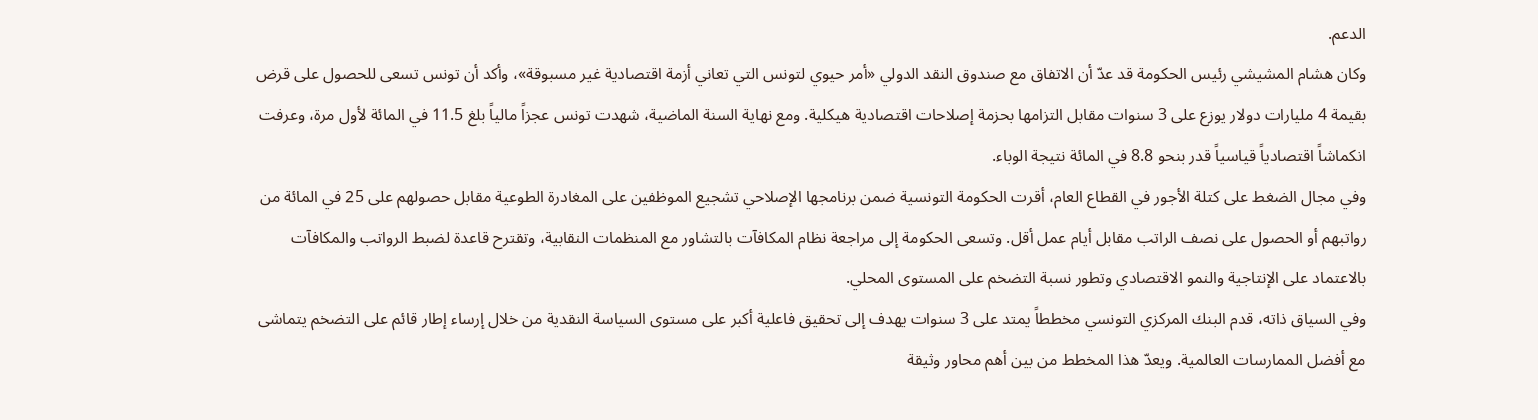الدعم.
وكان هشام المشيشي رئيس الحكومة قد عدّ أن الاتفاق مع صندوق النقد الدولي «أمر حيوي لتونس التي تعاني أزمة اقتصادية غير مسبوقة»، وأكد أن تونس تسعى للحصول على قرض بقيمة 4 مليارات دولار يوزع على 3 سنوات مقابل التزامها بحزمة إصلاحات اقتصادية هيكلية. ومع نهاية السنة الماضية، شهدت تونس عجزاً مالياً بلغ 11.5 في المائة لأول مرة، وعرفت انكماشاً اقتصادياً قياسياً قدر بنحو 8.8 في المائة نتيجة الوباء.
وفي مجال الضغط على كتلة الأجور في القطاع العام، أقرت الحكومة التونسية ضمن برنامجها الإصلاحي تشجيع الموظفين على المغادرة الطوعية مقابل حصولهم على 25 في المائة من رواتبهم أو الحصول على نصف الراتب مقابل أيام عمل أقل. وتسعى الحكومة إلى مراجعة نظام المكافآت بالتشاور مع المنظمات النقابية، وتقترح قاعدة لضبط الرواتب والمكافآت بالاعتماد على الإنتاجية والنمو الاقتصادي وتطور نسبة التضخم على المستوى المحلي.
وفي السياق ذاته، قدم البنك المركزي التونسي مخططاً يمتد على 3 سنوات يهدف إلى تحقيق فاعلية أكبر على مستوى السياسة النقدية من خلال إرساء إطار قائم على التضخم يتماشى مع أفضل الممارسات العالمية. ويعدّ هذا المخطط من بين أهم محاور وثيقة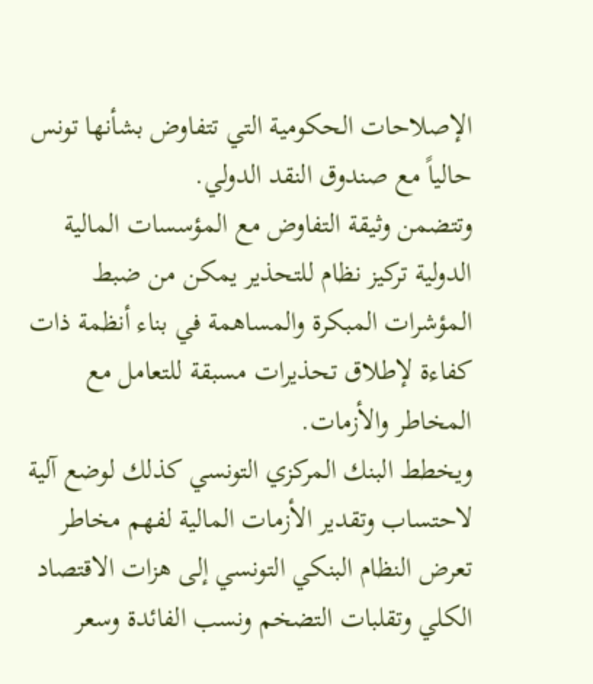الإصلاحات الحكومية التي تتفاوض بشأنها تونس حالياً مع صندوق النقد الدولي.
وتتضمن وثيقة التفاوض مع المؤسسات المالية الدولية تركيز نظام للتحذير يمكن من ضبط المؤشرات المبكرة والمساهمة في بناء أنظمة ذات كفاءة لإطلاق تحذيرات مسبقة للتعامل مع المخاطر والأزمات.
ويخطط البنك المركزي التونسي كذلك لوضع آلية لاحتساب وتقدير الأزمات المالية لفهم مخاطر تعرض النظام البنكي التونسي إلى هزات الاقتصاد الكلي وتقلبات التضخم ونسب الفائدة وسعر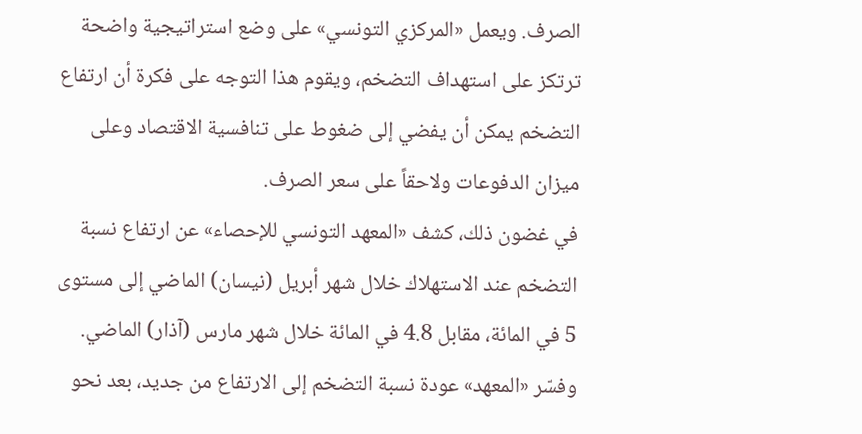الصرف. ويعمل «المركزي التونسي» على وضع استراتيجية واضحة ترتكز على استهداف التضخم، ويقوم هذا التوجه على فكرة أن ارتفاع التضخم يمكن أن يفضي إلى ضغوط على تنافسية الاقتصاد وعلى ميزان الدفوعات ولاحقاً على سعر الصرف.
في غضون ذلك، كشف «المعهد التونسي للإحصاء» عن ارتفاع نسبة التضخم عند الاستهلاك خلال شهر أبريل (نيسان) الماضي إلى مستوى 5 في المائة، مقابل 4.8 في المائة خلال شهر مارس (آذار) الماضي. وفسّر «المعهد» عودة نسبة التضخم إلى الارتفاع من جديد، بعد نحو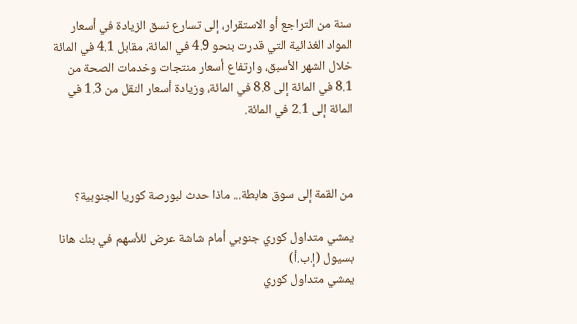سنة من التراجع أو الاستقرار، إلى تسارع نسق الزيادة في أسعار المواد الغذائية التي قدرت بنحو 4.9 في المائة، مقابل 4.1 في المائة خلال الشهر الأسبق، وارتفاع أسعار منتجات وخدمات الصحة من 8.1 في المائة إلى 8.8 في المائة، وزيادة أسعار النقل من 1.3 في المائة إلى 2.1 في المائة.



من القمة إلى سوق هابطة... ماذا حدث لبورصة كوريا الجنوبية؟

يمشي متداول كوري جنوبي أمام شاشة عرض للأسهم في بنك هانا بسيول (إ.ب.أ)
يمشي متداول كوري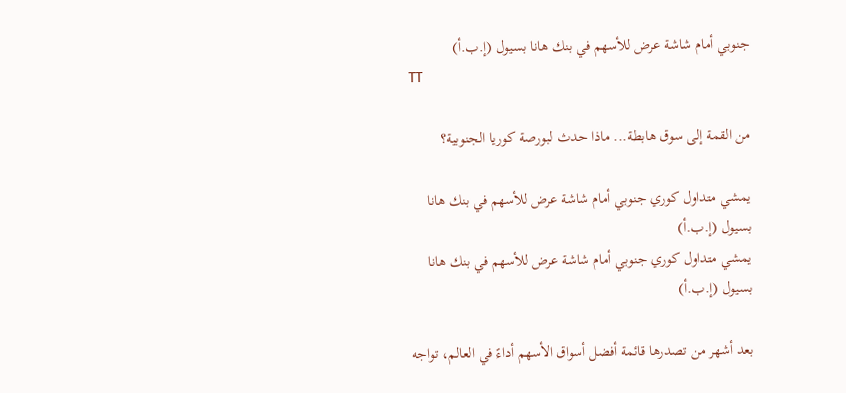جنوبي أمام شاشة عرض للأسهم في بنك هانا بسيول (إ.ب.أ)
TT

من القمة إلى سوق هابطة... ماذا حدث لبورصة كوريا الجنوبية؟

يمشي متداول كوري جنوبي أمام شاشة عرض للأسهم في بنك هانا بسيول (إ.ب.أ)
يمشي متداول كوري جنوبي أمام شاشة عرض للأسهم في بنك هانا بسيول (إ.ب.أ)

بعد أشهر من تصدرها قائمة أفضل أسواق الأسهم أداءً في العالم، تواجه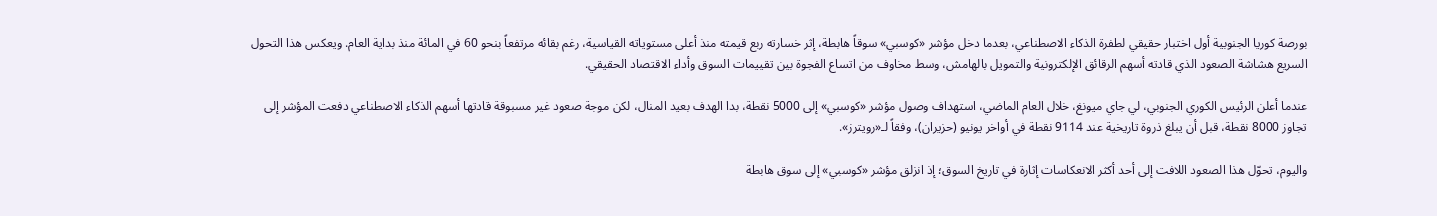بورصة كوريا الجنوبية أول اختبار حقيقي لطفرة الذكاء الاصطناعي، بعدما دخل مؤشر «كوسبي» سوقاً هابطة، إثر خسارته ربع قيمته منذ أعلى مستوياته القياسية، رغم بقائه مرتفعاً بنحو 60 في المائة منذ بداية العام. ويعكس هذا التحول السريع هشاشة الصعود الذي قادته أسهم الرقائق الإلكترونية والتمويل بالهامش، وسط مخاوف من اتساع الفجوة بين تقييمات السوق وأداء الاقتصاد الحقيقي.

عندما أعلن الرئيس الكوري الجنوبي، لي جاي ميونغ، خلال العام الماضي، استهداف وصول مؤشر «كوسبي» إلى 5000 نقطة، بدا الهدف بعيد المنال، لكن موجة صعود غير مسبوقة قادتها أسهم الذكاء الاصطناعي دفعت المؤشر إلى تجاوز 8000 نقطة، قبل أن يبلغ ذروة تاريخية عند 9114 نقطة في أواخر يونيو (حزيران)، وفقاً لـ«رويترز».

واليوم، تحوّل هذا الصعود اللافت إلى أحد أكثر الانعكاسات إثارة في تاريخ السوق؛ إذ انزلق مؤشر «كوسبي» إلى سوق هابطة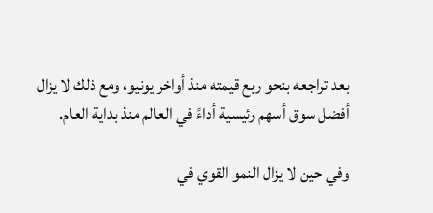بعد تراجعه بنحو ربع قيمته منذ أواخر يونيو، ومع ذلك لا يزال أفضل سوق أسهم رئيسية أداءً في العالم منذ بداية العام.

وفي حين لا يزال النمو القوي في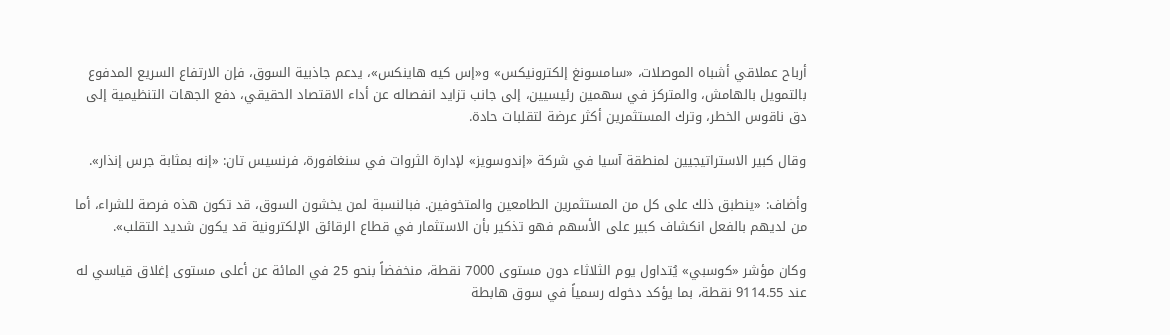أرباح عملاقي أشباه الموصلات، «سامسونغ إلكترونيكس» و«إس كيه هاينكس»، يدعم جاذبية السوق، فإن الارتفاع السريع المدفوع بالتمويل بالهامش، والمتركز في سهمين رئيسيين، إلى جانب تزايد انفصاله عن أداء الاقتصاد الحقيقي، دفع الجهات التنظيمية إلى دق ناقوس الخطر، وترك المستثمرين أكثر عرضة لتقلبات حادة.

وقال كبير الاستراتيجيين لمنطقة آسيا في شركة «إندوسويز» لإدارة الثروات في سنغافورة، فرنسيس تان: «إنه بمثابة جرس إنذار».

وأضاف: «ينطبق ذلك على كل من المستثمرين الطامعين والمتخوفين. فبالنسبة لمن يخشون السوق، قد تكون هذه فرصة للشراء، أما من لديهم بالفعل انكشاف كبير على الأسهم فهو تذكير بأن الاستثمار في قطاع الرقائق الإلكترونية قد يكون شديد التقلب».

وكان مؤشر «كوسبي» يُتداول يوم الثلاثاء دون مستوى 7000 نقطة، منخفضاً بنحو 25 في المائة عن أعلى مستوى إغلاق قياسي له عند 9114.55 نقطة، بما يؤكد دخوله رسمياً في سوق هابطة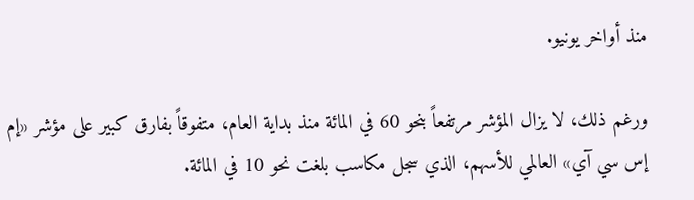منذ أواخر يونيو.

ورغم ذلك، لا يزال المؤشر مرتفعاً بنحو 60 في المائة منذ بداية العام، متفوقاً بفارق كبير على مؤشر «إم إس سي آي» العالمي للأسهم، الذي سجل مكاسب بلغت نحو 10 في المائة.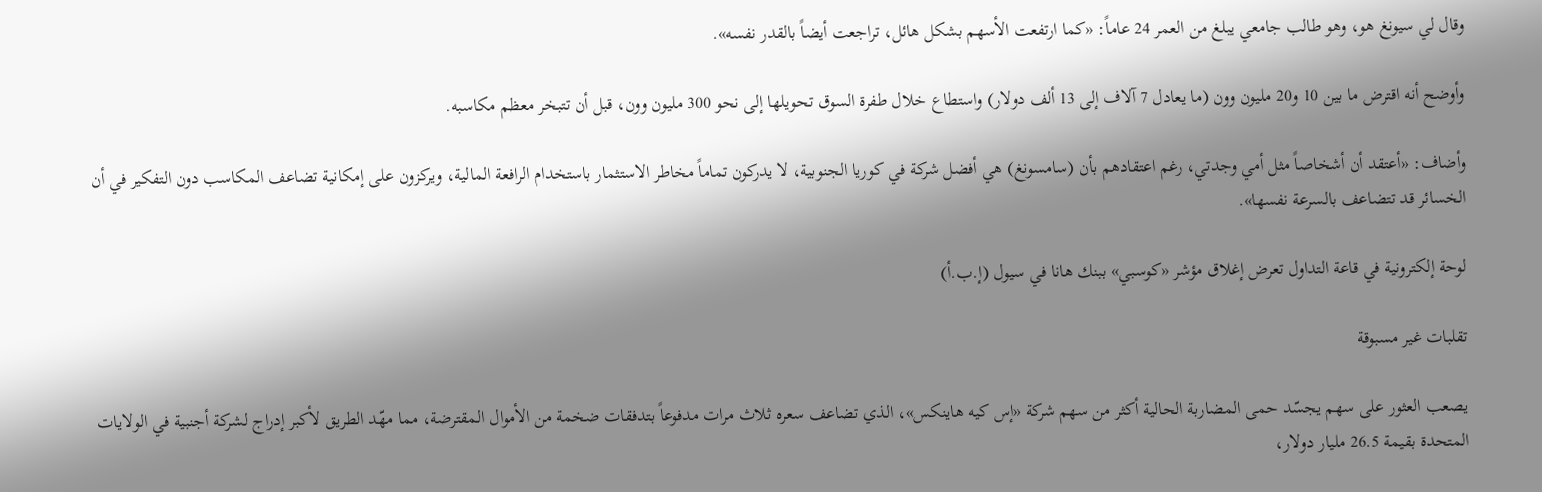وقال لي سيونغ هو، وهو طالب جامعي يبلغ من العمر 24 عاماً: «كما ارتفعت الأسهم بشكل هائل، تراجعت أيضاً بالقدر نفسه».

وأوضح أنه اقترض ما بين 10 و20 مليون وون (ما يعادل 7 آلاف إلى 13 ألف دولار) واستطاع خلال طفرة السوق تحويلها إلى نحو 300 مليون وون، قبل أن تتبخر معظم مكاسبه.

وأضاف: «أعتقد أن أشخاصاً مثل أمي وجدتي، رغم اعتقادهم بأن (سامسونغ) هي أفضل شركة في كوريا الجنوبية، لا يدركون تماماً مخاطر الاستثمار باستخدام الرافعة المالية، ويركزون على إمكانية تضاعف المكاسب دون التفكير في أن الخسائر قد تتضاعف بالسرعة نفسها».

لوحة إلكترونية في قاعة التداول تعرض إغلاق مؤشر «كوسبي» ببنك هانا في سيول (إ.ب.أ)

تقلبات غير مسبوقة

يصعب العثور على سهم يجسّد حمى المضاربة الحالية أكثر من سهم شركة «إس كيه هاينكس»، الذي تضاعف سعره ثلاث مرات مدفوعاً بتدفقات ضخمة من الأموال المقترضة، مما مهّد الطريق لأكبر إدراج لشركة أجنبية في الولايات المتحدة بقيمة 26.5 مليار دولار،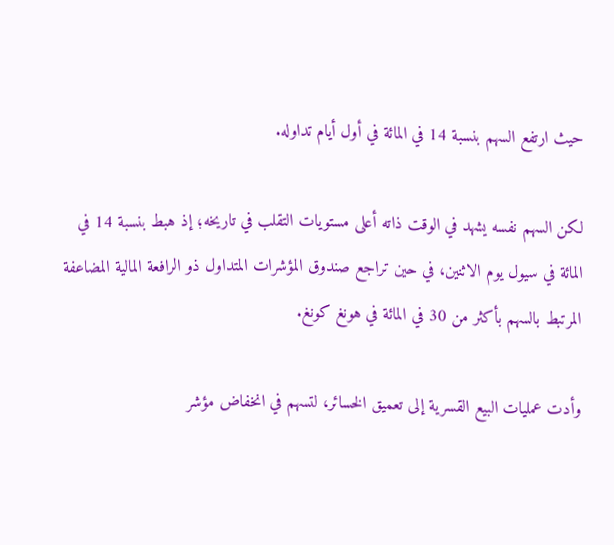حيث ارتفع السهم بنسبة 14 في المائة في أول أيام تداوله.

لكن السهم نفسه يشهد في الوقت ذاته أعلى مستويات التقلب في تاريخه؛ إذ هبط بنسبة 14 في المائة في سيول يوم الاثنين، في حين تراجع صندوق المؤشرات المتداول ذو الرافعة المالية المضاعفة المرتبط بالسهم بأكثر من 30 في المائة في هونغ كونغ.

وأدت عمليات البيع القسرية إلى تعميق الخسائر، لتسهم في انخفاض مؤشر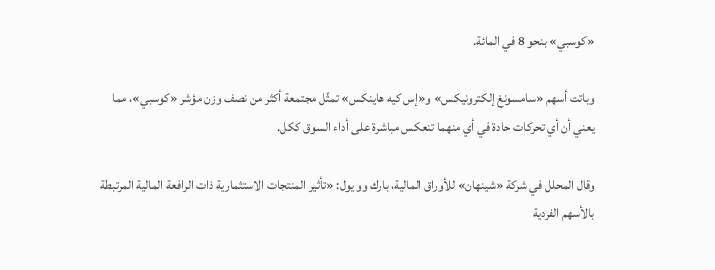«كوسبي» بنحو 8 في المائة.

وباتت أسهم «سامسونغ إلكترونيكس» و«إس كيه هاينكس» تمثّل مجتمعة أكثر من نصف وزن مؤشر «كوسبي»، مما يعني أن أي تحركات حادة في أي منهما تنعكس مباشرة على أداء السوق ككل.

وقال المحلل في شركة «شينهان» للأوراق المالية، بارك وو يول: «تأثير المنتجات الاستثمارية ذات الرافعة المالية المرتبطة بالأسهم الفردية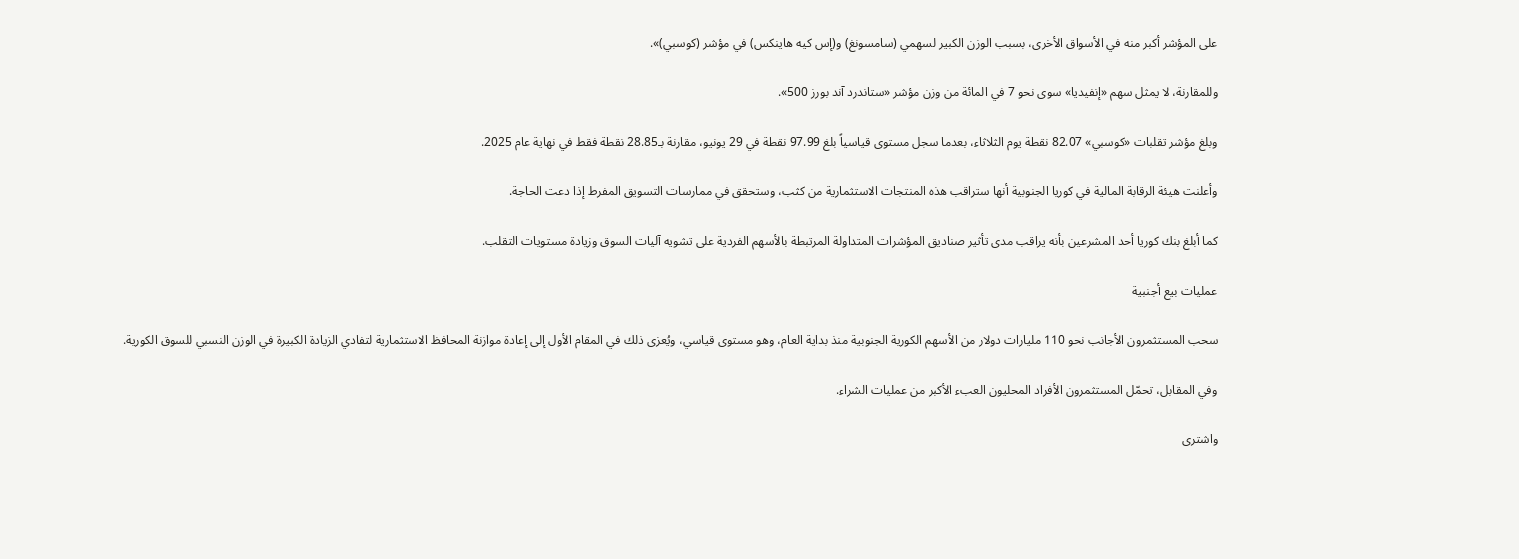على المؤشر أكبر منه في الأسواق الأخرى، بسبب الوزن الكبير لسهمي (سامسونغ) و(إس كيه هاينكس) في مؤشر (كوسبي)».

وللمقارنة، لا يمثل سهم «إنفيديا» سوى نحو 7 في المائة من وزن مؤشر «ستاندرد آند بورز 500».

وبلغ مؤشر تقلبات «كوسبي» 82.07 نقطة يوم الثلاثاء، بعدما سجل مستوى قياسياً بلغ 97.99 نقطة في 29 يونيو، مقارنة بـ28.85 نقطة فقط في نهاية عام 2025.

وأعلنت هيئة الرقابة المالية في كوريا الجنوبية أنها ستراقب هذه المنتجات الاستثمارية من كثب، وستحقق في ممارسات التسويق المفرط إذا دعت الحاجة.

كما أبلغ بنك كوريا أحد المشرعين بأنه يراقب مدى تأثير صناديق المؤشرات المتداولة المرتبطة بالأسهم الفردية على تشويه آليات السوق وزيادة مستويات التقلب.

عمليات بيع أجنبية

سحب المستثمرون الأجانب نحو 110 مليارات دولار من الأسهم الكورية الجنوبية منذ بداية العام، وهو مستوى قياسي، ويُعزى ذلك في المقام الأول إلى إعادة موازنة المحافظ الاستثمارية لتفادي الزيادة الكبيرة في الوزن النسبي للسوق الكورية.

وفي المقابل، تحمّل المستثمرون الأفراد المحليون العبء الأكبر من عمليات الشراء.

واشترى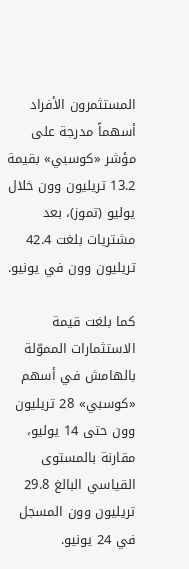المستثمرون الأفراد أسهماً مدرجة على مؤشر «كوسبي» بقيمة 13.2 تريليون وون خلال يوليو (تموز)، بعد مشتريات بلغت 42.4 تريليون وون في يونيو.

كما بلغت قيمة الاستثمارات المموّلة بالهامش في أسهم «كوسبي» 28 تريليون وون حتى 14 يوليو، مقارنة بالمستوى القياسي البالغ 29.8 تريليون وون المسجل في 24 يونيو.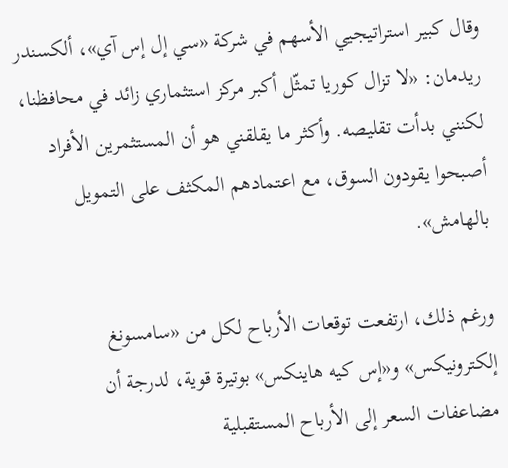وقال كبير استراتيجيي الأسهم في شركة «سي إل إس آي»، ألكسندر ريدمان: «لا تزال كوريا تمثّل أكبر مركز استثماري زائد في محافظنا، لكنني بدأت تقليصه. وأكثر ما يقلقني هو أن المستثمرين الأفراد أصبحوا يقودون السوق، مع اعتمادهم المكثف على التمويل بالهامش».

ورغم ذلك، ارتفعت توقعات الأرباح لكل من «سامسونغ إلكترونيكس» و«إس كيه هاينكس» بوتيرة قوية، لدرجة أن مضاعفات السعر إلى الأرباح المستقبلية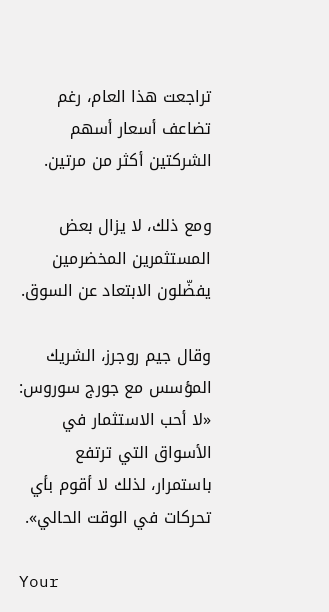تراجعت هذا العام، رغم تضاعف أسعار أسهم الشركتين أكثر من مرتين.

ومع ذلك، لا يزال بعض المستثمرين المخضرمين يفضّلون الابتعاد عن السوق.

وقال جيم روجرز، الشريك المؤسس مع جورج سوروس: «لا أحب الاستثمار في الأسواق التي ترتفع باستمرار، لذلك لا أقوم بأي تحركات في الوقت الحالي».

Your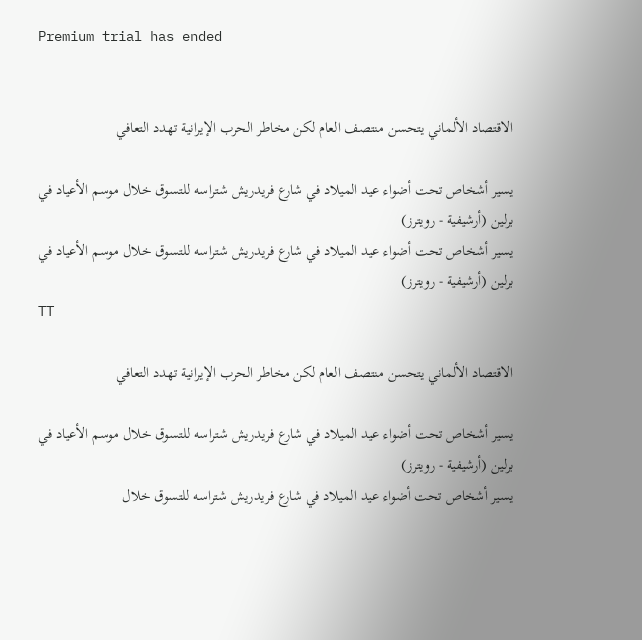Premium trial has ended


الاقتصاد الألماني يتحسن منتصف العام لكن مخاطر الحرب الإيرانية تهدد التعافي

يسير أشخاص تحت أضواء عيد الميلاد في شارع فريدريش شتراسه للتسوق خلال موسم الأعياد في برلين (أرشيفية - رويترز)
يسير أشخاص تحت أضواء عيد الميلاد في شارع فريدريش شتراسه للتسوق خلال موسم الأعياد في برلين (أرشيفية - رويترز)
TT

الاقتصاد الألماني يتحسن منتصف العام لكن مخاطر الحرب الإيرانية تهدد التعافي

يسير أشخاص تحت أضواء عيد الميلاد في شارع فريدريش شتراسه للتسوق خلال موسم الأعياد في برلين (أرشيفية - رويترز)
يسير أشخاص تحت أضواء عيد الميلاد في شارع فريدريش شتراسه للتسوق خلال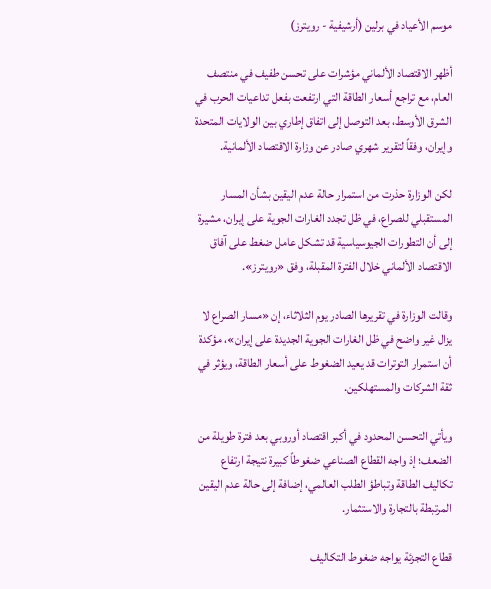موسم الأعياد في برلين (أرشيفية - رويترز)

أظهر الاقتصاد الألماني مؤشرات على تحسن طفيف في منتصف العام، مع تراجع أسعار الطاقة التي ارتفعت بفعل تداعيات الحرب في الشرق الأوسط، بعد التوصل إلى اتفاق إطاري بين الولايات المتحدة وإيران، وفقاً لتقرير شهري صادر عن وزارة الاقتصاد الألمانية.

لكن الوزارة حذرت من استمرار حالة عدم اليقين بشأن المسار المستقبلي للصراع، في ظل تجدد الغارات الجوية على إيران، مشيرة إلى أن التطورات الجيوسياسية قد تشكل عامل ضغط على آفاق الاقتصاد الألماني خلال الفترة المقبلة، وفق «رويترز».

وقالت الوزارة في تقريرها الصادر يوم الثلاثاء، إن «مسار الصراع لا يزال غير واضح في ظل الغارات الجوية الجديدة على إيران»، مؤكدة أن استمرار التوترات قد يعيد الضغوط على أسعار الطاقة، ويؤثر في ثقة الشركات والمستهلكين.

ويأتي التحسن المحدود في أكبر اقتصاد أوروبي بعد فترة طويلة من الضعف؛ إذ واجه القطاع الصناعي ضغوطاً كبيرة نتيجة ارتفاع تكاليف الطاقة وتباطؤ الطلب العالمي، إضافة إلى حالة عدم اليقين المرتبطة بالتجارة والاستثمار.

قطاع التجزئة يواجه ضغوط التكاليف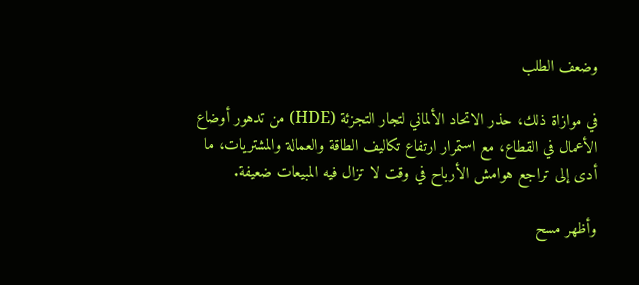وضعف الطلب

في موازاة ذلك، حذر الاتحاد الألماني لتجار التجزئة (HDE) من تدهور أوضاع الأعمال في القطاع، مع استمرار ارتفاع تكاليف الطاقة والعمالة والمشتريات، ما أدى إلى تراجع هوامش الأرباح في وقت لا تزال فيه المبيعات ضعيفة.

وأظهر مسح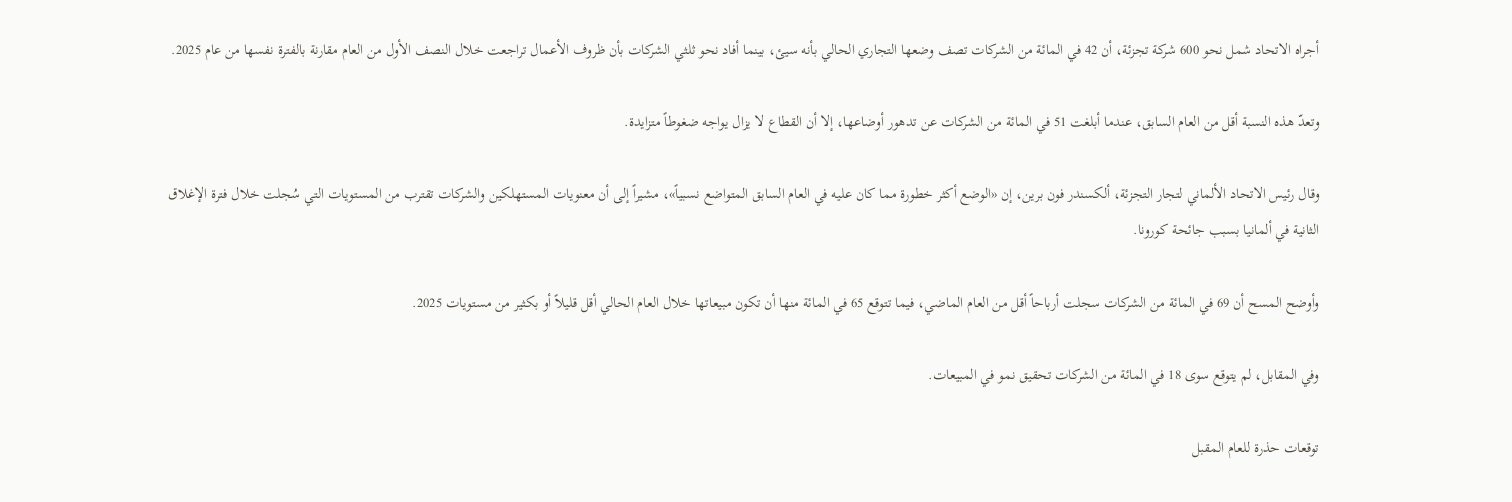أجراه الاتحاد شمل نحو 600 شركة تجزئة، أن 42 في المائة من الشركات تصف وضعها التجاري الحالي بأنه سيئ، بينما أفاد نحو ثلثي الشركات بأن ظروف الأعمال تراجعت خلال النصف الأول من العام مقارنة بالفترة نفسها من عام 2025.

وتعدّ هذه النسبة أقل من العام السابق، عندما أبلغت 51 في المائة من الشركات عن تدهور أوضاعها، إلا أن القطاع لا يزال يواجه ضغوطاً متزايدة.

وقال رئيس الاتحاد الألماني لتجار التجزئة، ألكسندر فون برين، إن «الوضع أكثر خطورة مما كان عليه في العام السابق المتواضع نسبياً»، مشيراً إلى أن معنويات المستهلكين والشركات تقترب من المستويات التي سُجلت خلال فترة الإغلاق الثانية في ألمانيا بسبب جائحة كورونا.

وأوضح المسح أن 69 في المائة من الشركات سجلت أرباحاً أقل من العام الماضي، فيما تتوقع 65 في المائة منها أن تكون مبيعاتها خلال العام الحالي أقل قليلاً أو بكثير من مستويات 2025.

وفي المقابل، لم يتوقع سوى 18 في المائة من الشركات تحقيق نمو في المبيعات.

توقعات حذرة للعام المقبل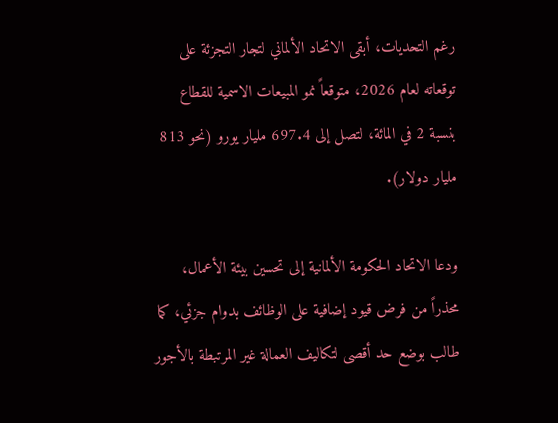رغم التحديات، أبقى الاتحاد الألماني لتجار التجزئة على توقعاته لعام 2026، متوقعاً نمو المبيعات الاسمية للقطاع بنسبة 2 في المائة، لتصل إلى 697.4 مليار يورو (نحو 813 مليار دولار).

ودعا الاتحاد الحكومة الألمانية إلى تحسين بيئة الأعمال، محذراً من فرض قيود إضافية على الوظائف بدوام جزئي، كما طالب بوضع حد أقصى لتكاليف العمالة غير المرتبطة بالأجور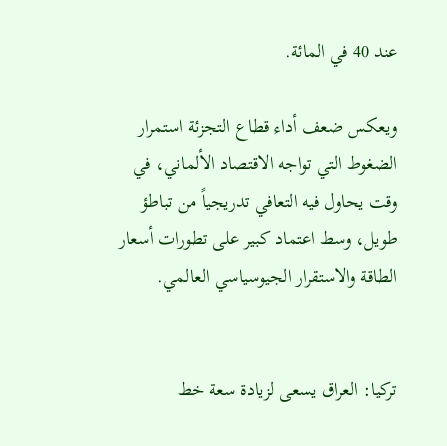عند 40 في المائة.

ويعكس ضعف أداء قطاع التجزئة استمرار الضغوط التي تواجه الاقتصاد الألماني، في وقت يحاول فيه التعافي تدريجياً من تباطؤ طويل، وسط اعتماد كبير على تطورات أسعار الطاقة والاستقرار الجيوسياسي العالمي.


تركيا: العراق يسعى لزيادة سعة خط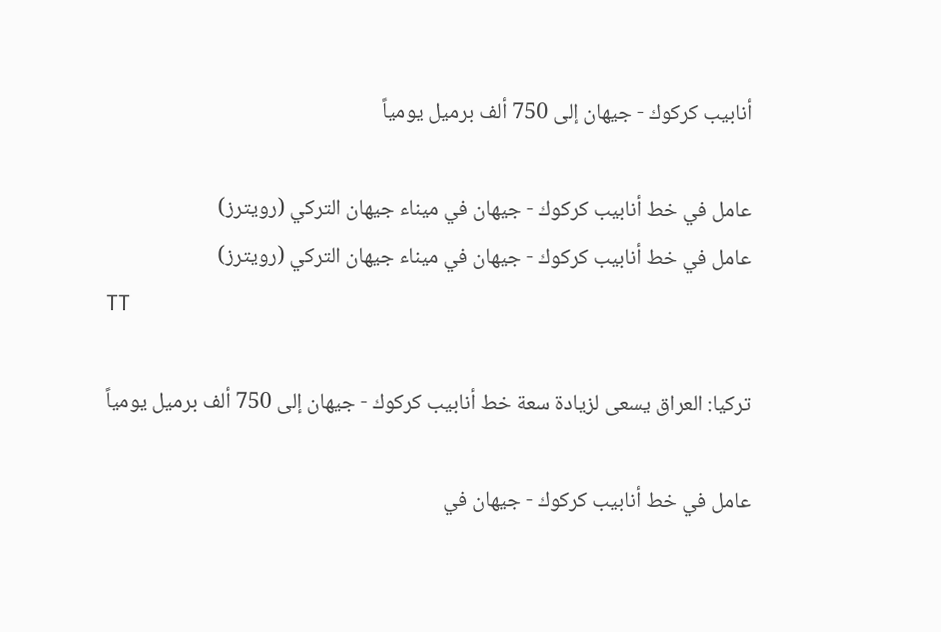أنابيب كركوك - جيهان إلى 750 ألف برميل يومياً

عامل في خط أنابيب كركوك - جيهان في ميناء جيهان التركي (رويترز)
عامل في خط أنابيب كركوك - جيهان في ميناء جيهان التركي (رويترز)
TT

تركيا: العراق يسعى لزيادة سعة خط أنابيب كركوك - جيهان إلى 750 ألف برميل يومياً

عامل في خط أنابيب كركوك - جيهان في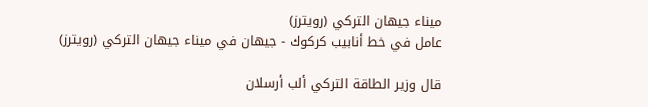ميناء جيهان التركي (رويترز)
عامل في خط أنابيب كركوك - جيهان في ميناء جيهان التركي (رويترز)

قال وزير الطاقة التركي ألب أرسلان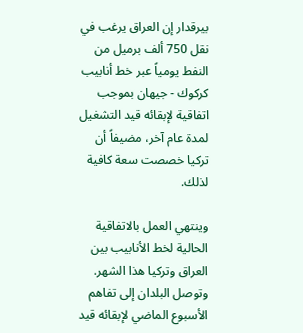بيرقدار إن العراق يرغب في نقل 750 ألف برميل من النفط يومياً عبر خط أنابيب كركوك - جيهان بموجب اتفاقية لإبقائه قيد التشغيل لمدة عام آخر، مضيفاً أن تركيا خصصت سعة كافية لذلك.

وينتهي العمل بالاتفاقية الحالية لخط الأنابيب بين العراق وتركيا هذا الشهر. وتوصل البلدان إلى تفاهم الأسبوع الماضي لإبقائه قيد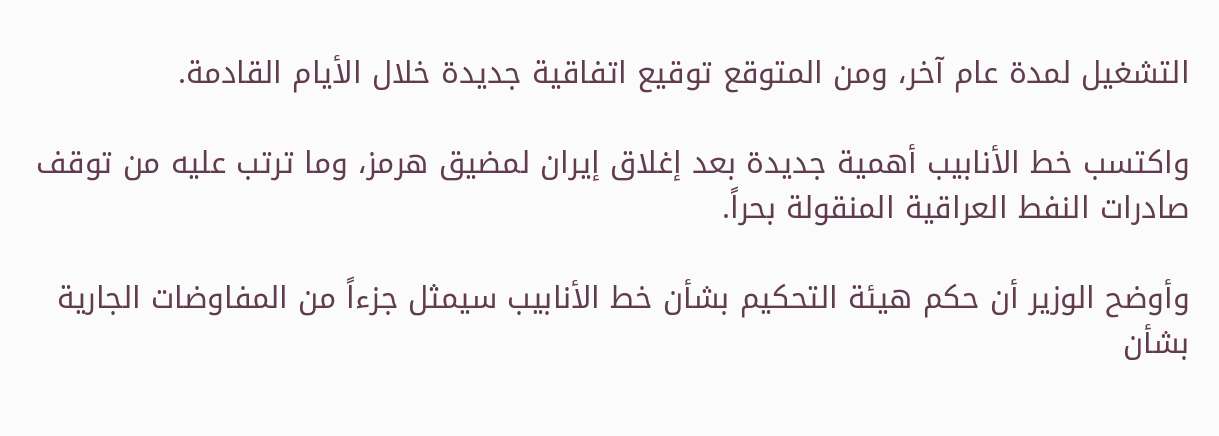التشغيل لمدة عام آخر، ومن المتوقع توقيع اتفاقية جديدة خلال الأيام القادمة.

واكتسب خط الأنابيب أهمية جديدة بعد إغلاق إيران لمضيق هرمز، وما ترتب عليه من توقف صادرات النفط العراقية المنقولة بحراً.

وأوضح الوزير أن حكم هيئة التحكيم بشأن خط الأنابيب سيمثل جزءاً من المفاوضات الجارية بشأن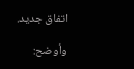اتفاق جديد.

وأوضح: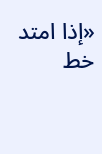«إذا امتد خط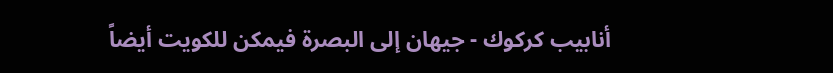أنابيب كركوك - جيهان إلى البصرة فيمكن للكويت أيضاً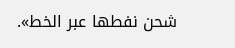شحن نفطها عبر الخط».